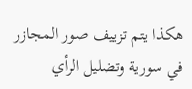هكذا يتم تزييف صور المجازر في سورية وتضليل الرأي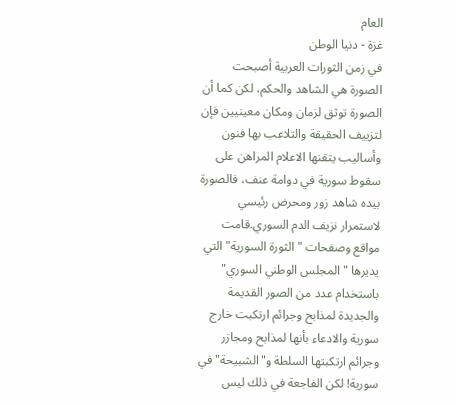العام
غزة - دنيا الوطن
في زمن الثورات العربية أصبحت الصورة هي الشاهد والحكم، لكن كما أن الصورة توثق لزمان ومكان معينيين فإن لتزييف الحقيقة والتلاعب بها فنون وأساليب يتقنها الاعلام المراهن على سقوط سورية في دوامة عنف، فالصورة بيده شاهد زور ومحرض رئيسي لاستمرار نزيف الدم السوري.قامت مواقع وصفحات "الثورة السورية" التي يديرها "المجلس الوطني السوري" باستخدام عدد من الصور القديمة والجديدة لمذابح وجرائم ارتكبت خارج سورية والادعاء بأنها لمذابح ومجازر وجرائم ارتكبتها السلطة و"الشبيحة" في سورية! لكن الفاجعة في ذلك ليس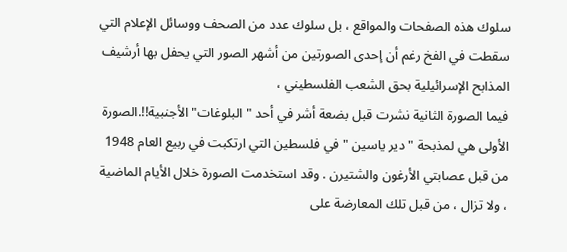سلوك هذه الصفحات والمواقع ، بل سلوك عدد من الصحف ووسائل الإعلام التي سقطت في الفخ رغم أن إحدى الصورتين من أشهر الصور التي يحفل بها أرشيف المذابح الإسرائيلية بحق الشعب الفلسطيني ،
فيما الصورة الثانية نشرت قبل بضعة أشر في أحد " البلوغات" الأجنبية!!.الصورة الأولى هي لمذبحة " دير ياسين " في فلسطين التي ارتكبت في ربيع العام 1948 من قبل عصابتي الأرغون والشتيرن . وقد استخدمت الصورة خلال الأيام الماضية ، ولا تزال ، من قبل تلك المعارضة على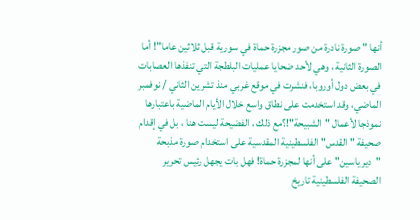أنها " صورة نادرة من صور مجزرة حماة في سورية قبل ثلاثين عاما"! أما الصورة الثانية ، وهي لأحد ضحايا عمليات البلطجة التي تنفذها العصابات في بعض دول أوروبا، فنشرت في موقع غربي منذ تشرين الثاني / نوفمبر الماضي، وقد استخدمت على نطاق واسع خلال الأيام الماضية باعتبارها نموذجا لأعمال "الشبيحة"!؟مع ذلك ، الفضيحة ليست هنا ، بل في إقدام صحيفة " القدس" الفلسطينية المقدسية على استخدام صورة مذبحة "دير ياسين" على أنها لمجزرة حماة! فهل بات يجهل رئيس تحرير الصحيفة الفلسطينية تاريخ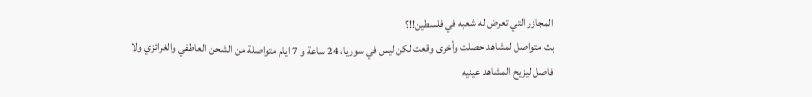المجازر التي تعرض له شعبه في فلسطين!!؟
بث متواصل لمشاهد حصلت وأخرى وقعت لكن ليس في سوريا، 24 ساعة و 7 ايام متواصلة من الشحن العاطفي والغرائزي ولا فاصل ليزيح المشاهد عينيه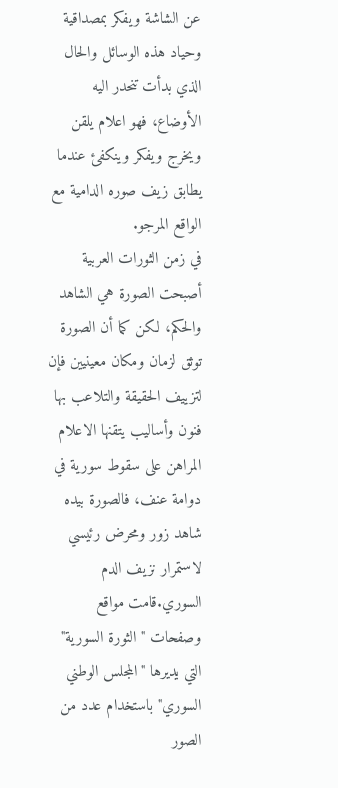عن الشاشة ويفكر بمصداقية وحياد هذه الوسائل والحال الذي بدأت تنحدر اليه الأوضاع، فهو اعلام يلقن ويخرج ويفكر وينكفئ عندما يطابق زيف صوره الدامية مع الواقع المرجو.
في زمن الثورات العربية أصبحت الصورة هي الشاهد والحكم، لكن كما أن الصورة توثق لزمان ومكان معينيين فإن لتزييف الحقيقة والتلاعب بها فنون وأساليب يتقنها الاعلام المراهن على سقوط سورية في دوامة عنف، فالصورة بيده شاهد زور ومحرض رئيسي لاستمرار نزيف الدم السوري.قامت مواقع وصفحات "الثورة السورية" التي يديرها "المجلس الوطني السوري" باستخدام عدد من الصور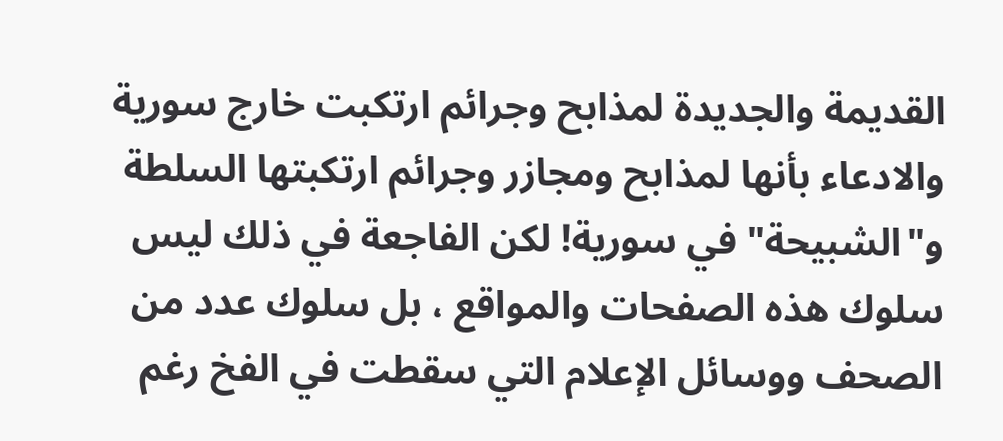القديمة والجديدة لمذابح وجرائم ارتكبت خارج سورية والادعاء بأنها لمذابح ومجازر وجرائم ارتكبتها السلطة و"الشبيحة" في سورية! لكن الفاجعة في ذلك ليس سلوك هذه الصفحات والمواقع ، بل سلوك عدد من الصحف ووسائل الإعلام التي سقطت في الفخ رغم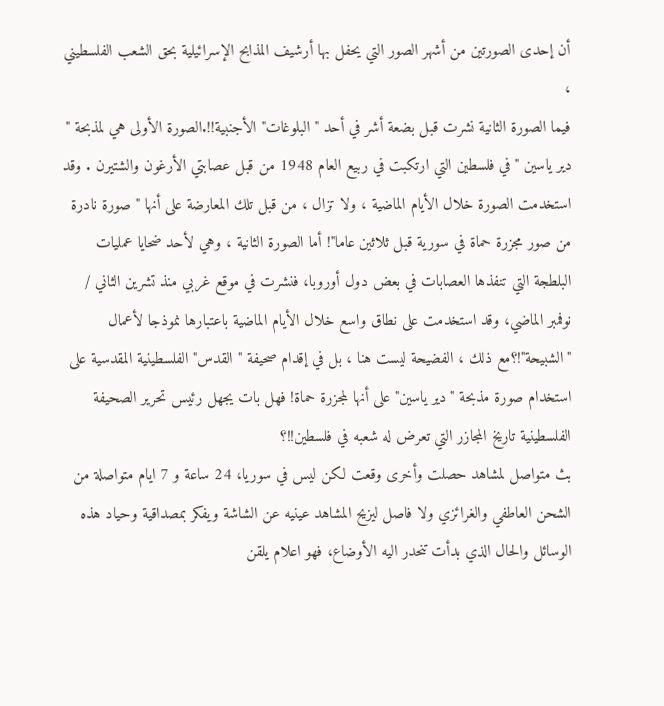أن إحدى الصورتين من أشهر الصور التي يحفل بها أرشيف المذابح الإسرائيلية بحق الشعب الفلسطيني ،
فيما الصورة الثانية نشرت قبل بضعة أشر في أحد " البلوغات" الأجنبية!!.الصورة الأولى هي لمذبحة " دير ياسين " في فلسطين التي ارتكبت في ربيع العام 1948 من قبل عصابتي الأرغون والشتيرن . وقد استخدمت الصورة خلال الأيام الماضية ، ولا تزال ، من قبل تلك المعارضة على أنها " صورة نادرة من صور مجزرة حماة في سورية قبل ثلاثين عاما"! أما الصورة الثانية ، وهي لأحد ضحايا عمليات البلطجة التي تنفذها العصابات في بعض دول أوروبا، فنشرت في موقع غربي منذ تشرين الثاني / نوفمبر الماضي، وقد استخدمت على نطاق واسع خلال الأيام الماضية باعتبارها نموذجا لأعمال "الشبيحة"!؟مع ذلك ، الفضيحة ليست هنا ، بل في إقدام صحيفة " القدس" الفلسطينية المقدسية على استخدام صورة مذبحة "دير ياسين" على أنها لمجزرة حماة! فهل بات يجهل رئيس تحرير الصحيفة الفلسطينية تاريخ المجازر التي تعرض له شعبه في فلسطين!!؟
بث متواصل لمشاهد حصلت وأخرى وقعت لكن ليس في سوريا، 24 ساعة و 7 ايام متواصلة من الشحن العاطفي والغرائزي ولا فاصل ليزيح المشاهد عينيه عن الشاشة ويفكر بمصداقية وحياد هذه الوسائل والحال الذي بدأت تنحدر اليه الأوضاع، فهو اعلام يلقن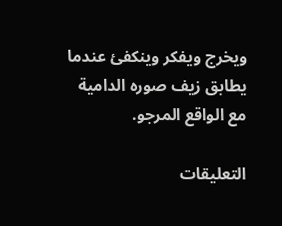ويخرج ويفكر وينكفئ عندما يطابق زيف صوره الدامية مع الواقع المرجو.

التعليقات